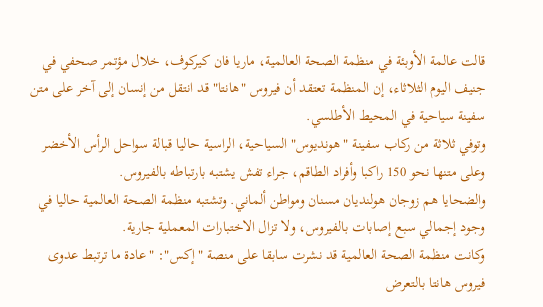قالت عالمة الأوبئة في منظمة الصحة العالمية، ماريا فان كيركوف، خلال مؤتمر صحفي في جنيف اليوم الثلاثاء، إن المنظمة تعتقد أن فيروس "هانتا" قد انتقل من إنسان إلى آخر على متن سفينة سياحية في المحيط الأطلسي.
وتوفي ثلاثة من ركاب سفينة "هونديوس" السياحية، الراسية حاليا قبالة سواحل الرأس الأخضر وعلى متنها نحو 150 راكبا وأفراد الطاقم، جراء تفش يشتبه بارتباطه بالفيروس.
والضحايا هم زوجان هولنديان مسنان ومواطن ألماني. وتشتبه منظمة الصحة العالمية حاليا في وجود إجمالي سبع إصابات بالفيروس، ولا تزال الاختبارات المعملية جارية.
وكانت منظمة الصحة العالمية قد نشرت سابقا على منصة "إكس": "عادة ما ترتبط عدوى فيروس هانتا بالتعرض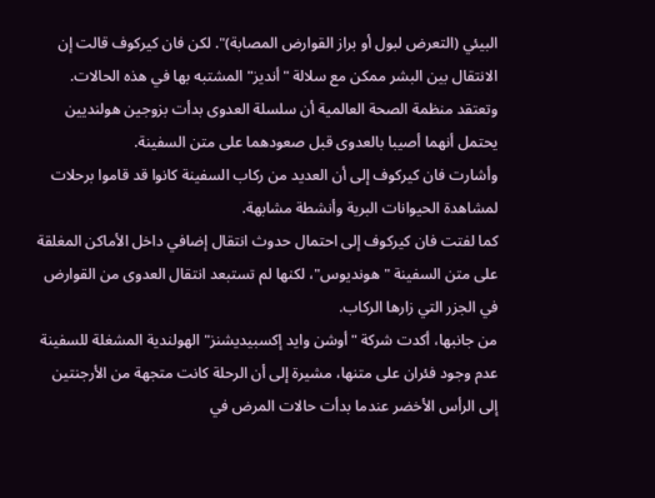البيئي (التعرض لبول أو براز القوارض المصابة)". لكن فان كيركوف قالت إن الانتقال بين البشر ممكن مع سلالة "أنديز" المشتبه بها في هذه الحالات.
وتعتقد منظمة الصحة العالمية أن سلسلة العدوى بدأت بزوجين هولنديين يحتمل أنهما أصيبا بالعدوى قبل صعودهما على متن السفينة.
وأشارت فان كيركوف إلى أن العديد من ركاب السفينة كانوا قد قاموا برحلات لمشاهدة الحيوانات البرية وأنشطة مشابهة.
كما لفتت فان كيركوف إلى احتمال حدوث انتقال إضافي داخل الأماكن المغلقة على متن السفينة "هونديوس"، لكنها لم تستبعد انتقال العدوى من القوارض في الجزر التي زارها الركاب.
من جانبها، أكدت شركة "أوشن وايد إكسبيديشنز" الهولندية المشغلة للسفينة عدم وجود فئران على متنها، مشيرة إلى أن الرحلة كانت متجهة من الأرجنتين إلى الرأس الأخضر عندما بدأت حالات المرض في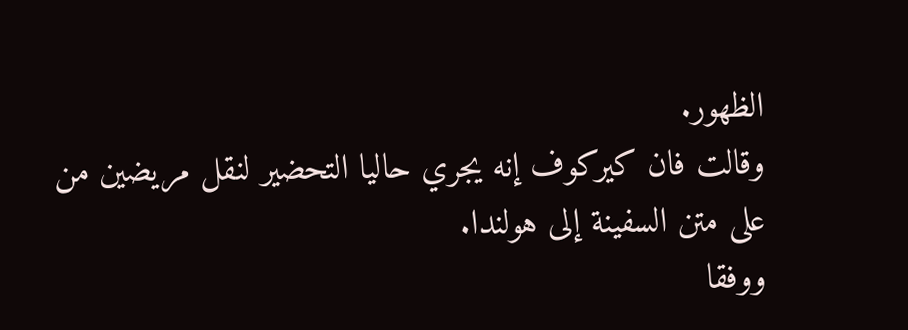الظهور.
وقالت فان كيركوف إنه يجري حاليا التحضير لنقل مريضين من على متن السفينة إلى هولندا.
ووفقا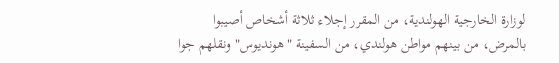لوزارة الخارجية الهولندية، من المقرر إجلاء ثلاثة أشخاص أصيبوا بالمرض، من بينهم مواطن هولندي، من السفينة "هونديوس" ونقلهم جوا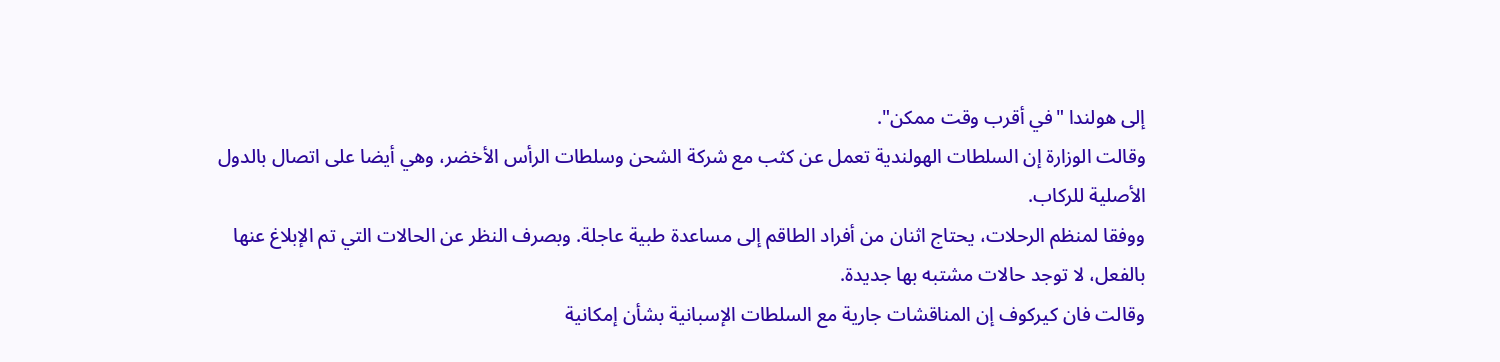إلى هولندا "في أقرب وقت ممكن".
وقالت الوزارة إن السلطات الهولندية تعمل عن كثب مع شركة الشحن وسلطات الرأس الأخضر، وهي أيضا على اتصال بالدول الأصلية للركاب.
ووفقا لمنظم الرحلات، يحتاج اثنان من أفراد الطاقم إلى مساعدة طبية عاجلة. وبصرف النظر عن الحالات التي تم الإبلاغ عنها بالفعل، لا توجد حالات مشتبه بها جديدة.
وقالت فان كيركوف إن المناقشات جارية مع السلطات الإسبانية بشأن إمكانية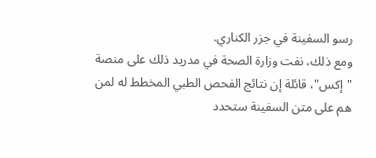رسو السفينة في جزر الكناري.
ومع ذلك، نفت وزارة الصحة في مدريد ذلك على منصة "إكس"، قائلة إن نتائج الفحص الطبي المخطط له لمن هم على متن السفينة ستحدد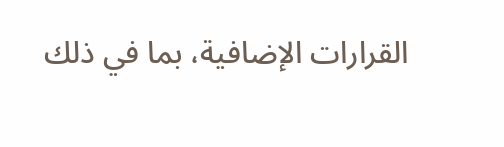القرارات الإضافية، بما في ذلك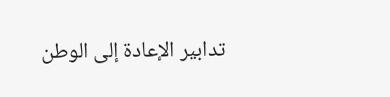تدابير الإعادة إلى الوطن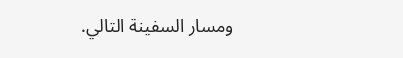ومسار السفينة التالي.